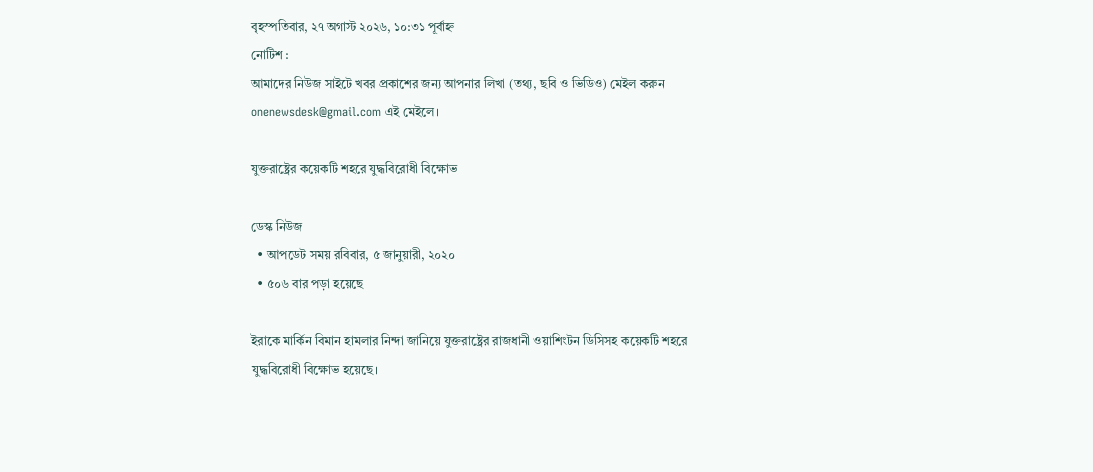বৃহস্পতিবার, ২৭ অগাস্ট ২০২৬, ১০:৩১ পূর্বাহ্ন
নোটিশ :
আমাদের নিউজ সাইটে খবর প্রকাশের জন্য আপনার লিখা (তথ্য, ছবি ও ভিডিও) মেইল করুন onenewsdesk@gmail.com এই মেইলে।

যুক্তরাষ্ট্রের কয়েকটি শহরে যুদ্ধবিরোধী বিক্ষোভ

ডেস্ক নিউজ
  • আপডেট সময় রবিবার, ৫ জানুয়ারী, ২০২০
  • ৫০৬ বার পড়া হয়েছে

ইরাকে মার্কিন বিমান হামলার নিন্দা জানিয়ে যুক্তরাষ্ট্রের রাজধানী ওয়াশিংটন ডিসিসহ কয়েকটি শহরে যুদ্ধবিরোধী বিক্ষোভ হয়েছে।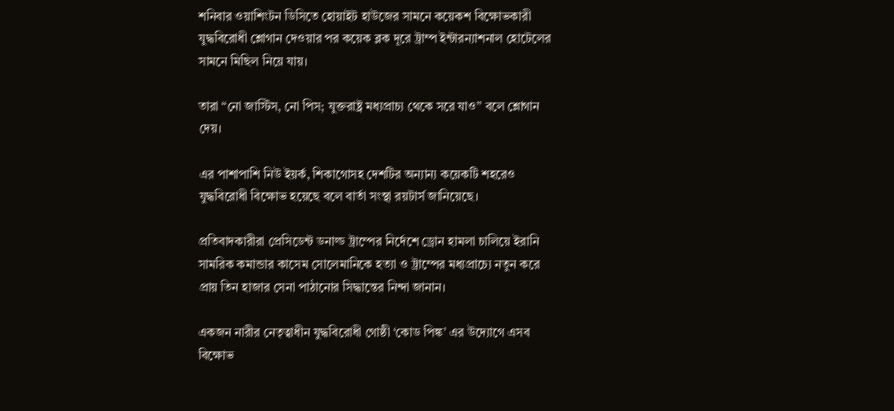শনিবার ওয়াশিংটন ডিসিতে হোয়াইট হাউজের সামনে কয়েকশ বিক্ষোভকারী যুদ্ধবিরোধী শ্লোগান দেওয়ার পর কয়েক ব্লক দূরে ট্রাম্প ইন্টারন্যাশনাল হোটেলের সামনে মিছিল নিয়ে যায়।

তারা “নো জাস্টিস, নো পিস; যুক্তরাষ্ট্র মধ্যপ্রাচ্য থেকে সরে যাও” বলে শ্লোগান দেয়।

এর পাশাপাশি নিউ ইয়র্ক, শিকাগোসহ দেশটির অন্যান্য কয়েকটি শহরেও যুদ্ধবিরোধী বিক্ষোভ হয়েছে বলে বার্তা সংস্থা রয়টার্স জানিয়েছে।

প্রতিবাদকারীরা প্রেসিডেন্ট ডনাল্ড ট্রাম্পের নির্দেশে ড্রোন হামলা চালিয়ে ইরানি সামরিক কমান্ডার কাসেম সোলেমানিকে হত্যা ও ট্রাম্পের মধ্যপ্রাচ্যে নতুন করে প্রায় তিন হাজার সেনা পাঠানোর সিদ্ধান্তের নিন্দা জানান।

একজন নারীর নেতৃত্বাধীন যুদ্ধবিরোধী গোষ্ঠী ‘কোড পিঙ্ক’ এর উদ্যোগে এসব বিক্ষোভ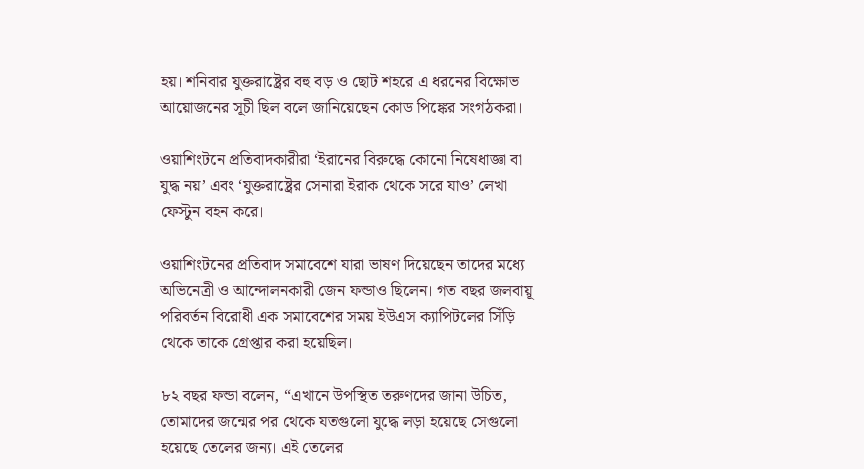হয়। শনিবার যুক্তরাষ্ট্রের বহু বড় ও ছোট শহরে এ ধরনের বিক্ষোভ আয়োজনের সূচী ছিল বলে জানিয়েছেন কোড পিঙ্কের সংগঠকরা।

ওয়াশিংটনে প্রতিবাদকারীরা ‘ইরানের বিরুদ্ধে কোনো নিষেধাজ্ঞা বা যুদ্ধ নয়’ এবং ‘যুক্তরাষ্ট্রের সেনারা ইরাক থেকে সরে যাও’ লেখা ফেস্টুন বহন করে।

ওয়াশিংটনের প্রতিবাদ সমাবেশে যারা ভাষণ দিয়েছেন তাদের মধ্যে অভিনেত্রী ও আন্দোলনকারী জেন ফন্ডাও ছিলেন। গত বছর জলবায়ূ পরিবর্তন বিরোধী এক সমাবেশের সময় ইউএস ক্যাপিটলের সিঁড়ি থেকে তাকে গ্রেপ্তার করা হয়েছিল।

৮২ বছর ফন্ডা বলেন, “এখানে উপস্থিত তরুণদের জানা উচিত, তোমাদের জন্মের পর থেকে যতগুলো যুদ্ধে লড়া হয়েছে সেগুলো হয়েছে তেলের জন্য। এই তেলের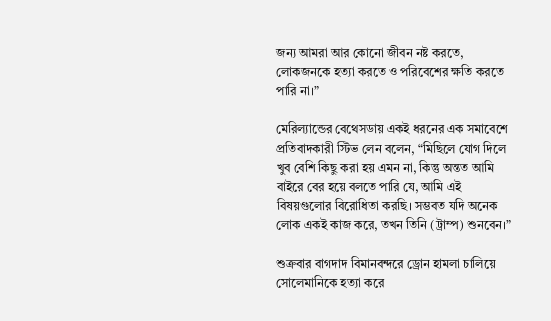জন্য আমরা আর কোনো জীবন নষ্ট করতে, লোকজনকে হত্যা করতে ও পরিবেশের ক্ষতি করতে পারি না।”

মেরিল্যান্ডের বেথেসডায় একই ধরনের এক সমাবেশে প্রতিবাদকারী স্টিভ লেন বলেন, “মিছিলে যোগ দিলে খুব বেশি কিছু করা হয় এমন না, কিন্তু অন্তত আমি বাইরে বের হয়ে বলতে পারি যে, আমি এই বিষয়গুলোর বিরোধিতা করছি। সম্ভবত যদি অনেক লোক একই কাজ করে, তখন তিনি (ট্রাম্প) শুনবেন।”

শুক্রবার বাগদাদ বিমানবন্দরে ড্রোন হামলা চালিয়ে সোলেমানিকে হত্যা করে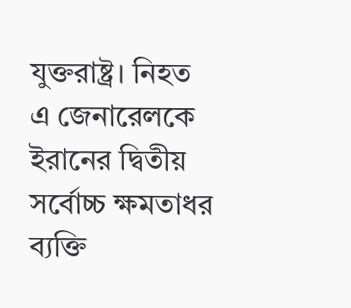যুক্তরাষ্ট্র। নিহত এ জেনারেলকে ইরানের দ্বিতীয় সর্বোচ্চ ক্ষমতাধর ব্যক্তি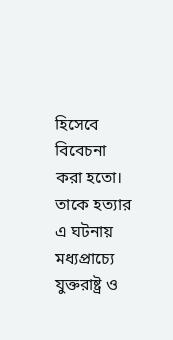হিসেবে বিবেচনা করা হতো। তাকে হত্যার এ ঘটনায় মধ্যপ্রাচ্যে যুক্তরাষ্ট্র ও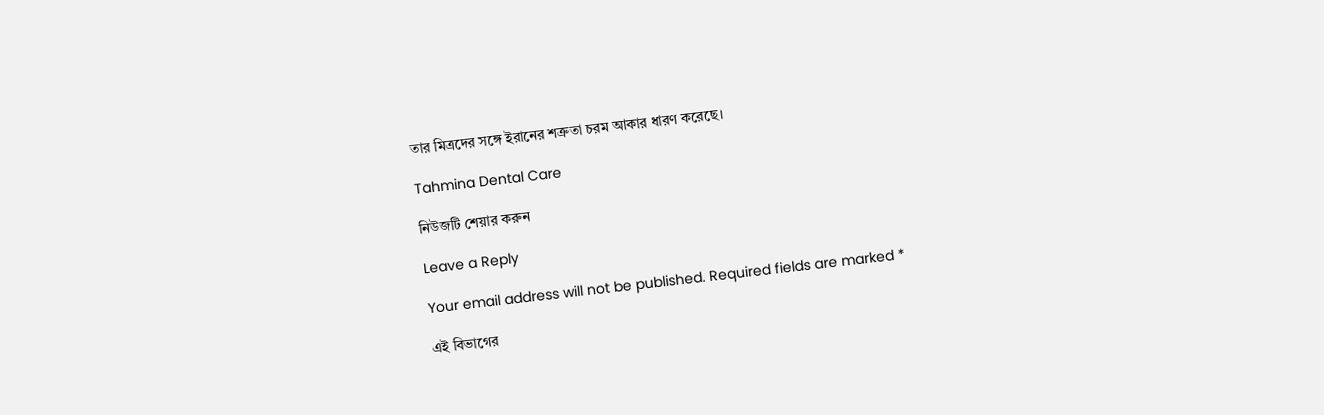তার মিত্রদের সঙ্গে ইরানের শত্রুতা চরম আকার ধারণ করেছে।

Tahmina Dental Care

নিউজটি শেয়ার করুন

Leave a Reply

Your email address will not be published. Required fields are marked *

এই বিভাগের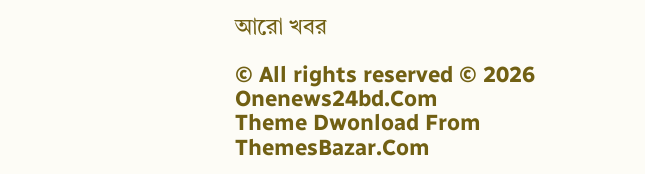আরো খবর

© All rights reserved © 2026 Onenews24bd.Com
Theme Dwonload From ThemesBazar.Com